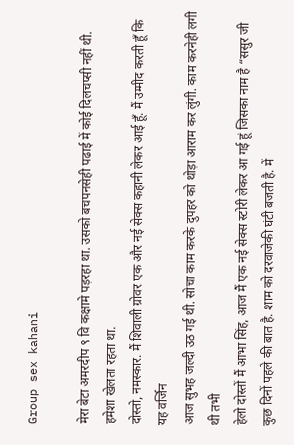Group sex kahani

मेरा बेटा अमरदीप ९ वि कक्षामे पड़रहा था. उसको बचपनसेही पढाई में कोई दिलचप्सी नहीं थी. हमेशा खेलता रहता था.
दोस्तो, नमस्कार. मैं शिवाली ग्रोवर एक और नई सेक्स कहानी लेकर आई हूँ. मैं उम्मीद करती हूँ कि यह वर्जिन
आज सुभह जल्दी उठ गई थी. सोचा काम करके दुपहर को थोड़ा आराम कर लुंगी. काम करनेही लगी थी तभी
हेलो दोस्तों मैं आभा सिंह, आज मैं एक नई सेक्स स्टोरी लेकर आ गई हूं जिसका नाम है “ससुर जी
कुछ दिनों पहले की बात है. शाम को दरवाजेकी घंटी बजती है. में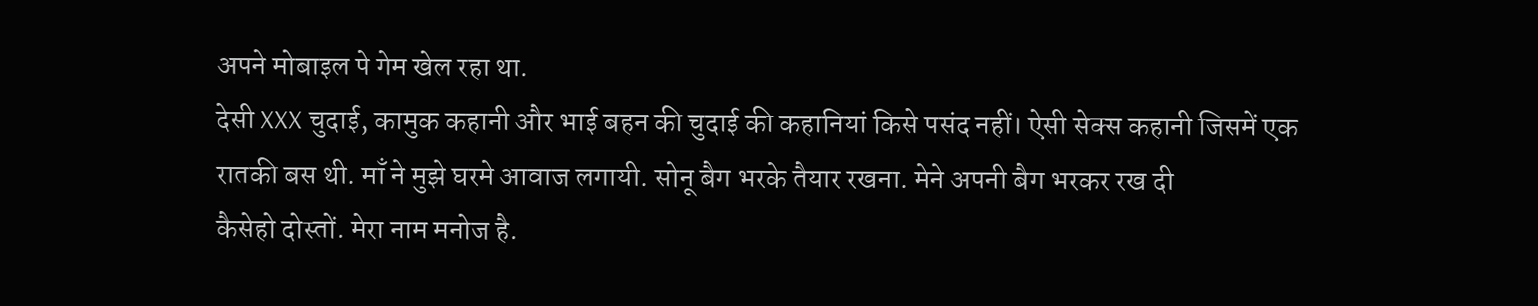अपने मोबाइल पे गेम खेल रहा था.
देसी XXX चुदाई, कामुक कहानी और भाई बहन की चुदाई की कहानियां किसे पसंद नहीं। ऐसी सेक्स कहानी जिसमें एक
रातकी बस थी. माँ ने मुझे घरमे आवाज लगायी. सोनू बैग भरके तैयार रखना. मेने अपनी बैग भरकर रख दी
कैसेहो दोस्तों. मेरा नाम मनोज है.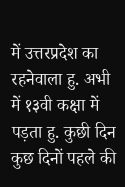में उत्तरप्रदेश का रहनेवाला हु. अभी में १३वी कक्षा में पड़ता हु. कुछी दिन
कुछ दिनों पहले की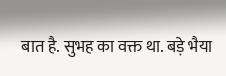बात है. सुभह का वक्त था. बड़े भैया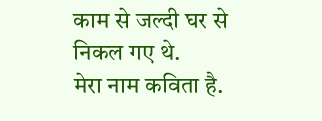काम से जल्दी घर से निकल गए थे.
मेरा नाम कविता है.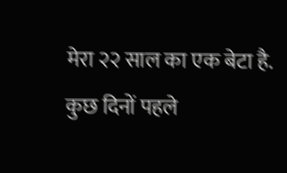मेरा २२ साल का एक बेटा है. कुछ दिनों पहले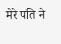मेरे पति ने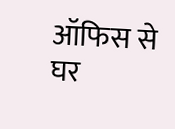ऑफिस से घर